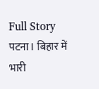Full Story
पटना। बिहार में भारी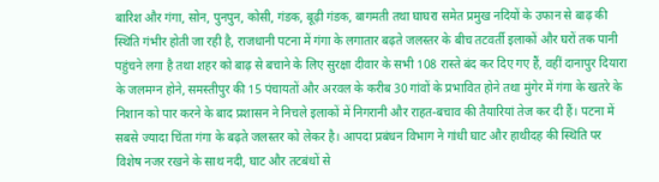बारिश और गंगा, सोन, पुनपुन, कोसी, गंडक, बूढ़ी गंडक, बागमती तथा घाघरा समेत प्रमुख नदियों के उफान से बाढ़ की स्थिति गंभीर होती जा रही है, राजधानी पटना में गंगा के लगातार बढ़ते जलस्तर के बीच तटवर्ती इलाकों और घरों तक पानी पहुंचने लगा है तथा शहर को बाढ़ से बचाने के लिए सुरक्षा दीवार के सभी 108 रास्ते बंद कर दिए गए हैं, वहीं दानापुर दियारा के जलमग्न होने, समस्तीपुर की 15 पंचायतों और अरवल के करीब 30 गांवों के प्रभावित होने तथा मुंगेर में गंगा के खतरे के निशान को पार करने के बाद प्रशासन ने निचले इलाकों में निगरानी और राहत-बचाव की तैयारियां तेज कर दी हैं। पटना में सबसे ज्यादा चिंता गंगा के बढ़ते जलस्तर को लेकर है। आपदा प्रबंधन विभाग ने गांधी घाट और हाथीदह की स्थिति पर विशेष नजर रखने के साथ नदी, घाट और तटबंधों से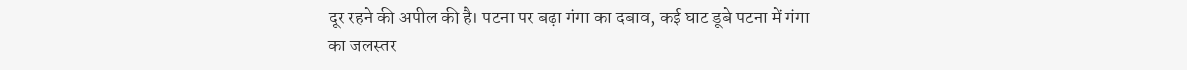दूर रहने की अपील की है। पटना पर बढ़ा गंगा का दबाव, कई घाट डूबे पटना में गंगा का जलस्तर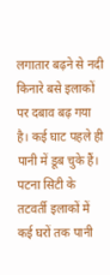लगातार बढ़ने से नदी किनारे बसे इलाकों पर दबाव बढ़ गया है। कई घाट पहले ही पानी में डूब चुके हैं। पटना सिटी के तटवर्ती इलाकों में कई घरों तक पानी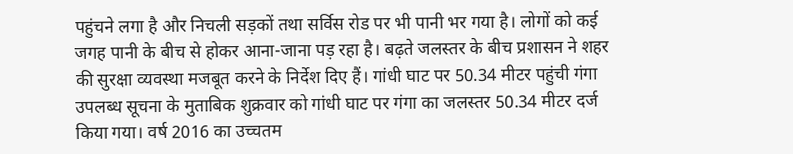पहुंचने लगा है और निचली सड़कों तथा सर्विस रोड पर भी पानी भर गया है। लोगों को कई जगह पानी के बीच से होकर आना-जाना पड़ रहा है। बढ़ते जलस्तर के बीच प्रशासन ने शहर की सुरक्षा व्यवस्था मजबूत करने के निर्देश दिए हैं। गांधी घाट पर 50.34 मीटर पहुंची गंगा उपलब्ध सूचना के मुताबिक शुक्रवार को गांधी घाट पर गंगा का जलस्तर 50.34 मीटर दर्ज किया गया। वर्ष 2016 का उच्चतम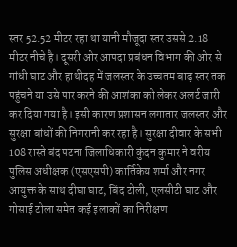स्तर 52.52 मीटर रहा था यानी मौजूदा स्तर उससे 2.18 मीटर नीचे है। दूसरी ओर आपदा प्रबंधन विभाग की ओर से गांधी घाट और हाथीदह में जलस्तर के उच्चतम बाढ़ स्तर तक पहुंचने या उसे पार करने की आशंका को लेकर अलर्ट जारी कर दिया गया है। इसी कारण प्रशासन लगातार जलस्तर और सुरक्षा बांधों की निगरानी कर रहा है। सुरक्षा दीवार के सभी 108 रास्ते बंद पटना जिलाधिकारी कुंदन कुमार ने वरीय पुलिस अधीक्षक (एसएसपी) कार्तिकेय शर्मा और नगर आयुक्त के साथ दीघा घाट, बिंद टोली, एलसीटी घाट और गोसाई टोला समेत कई इलाकों का निरीक्षण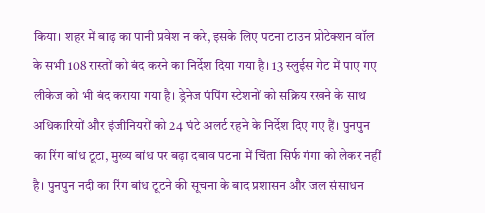किया। शहर में बाढ़ का पानी प्रवेश न करे, इसके लिए पटना टाउन प्रोटेक्शन वॉल के सभी 108 रास्तों को बंद करने का निर्देश दिया गया है। 13 स्लुईस गेट में पाए गए लीकेज को भी बंद कराया गया है। ड्रेनेज पंपिंग स्टेशनों को सक्रिय रखने के साथ अधिकारियों और इंजीनियरों को 24 घंटे अलर्ट रहने के निर्देश दिए गए हैं। पुनपुन का रिंग बांध टूटा, मुख्य बांध पर बढ़ा दबाव पटना में चिंता सिर्फ गंगा को लेकर नहीं है। पुनपुन नदी का रिंग बांध टूटने की सूचना के बाद प्रशासन और जल संसाधन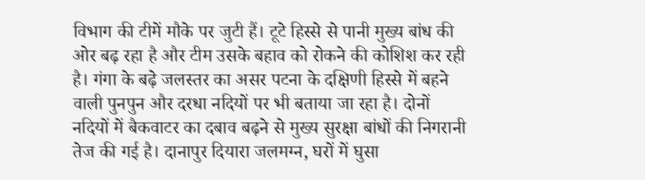विभाग की टीमें मौके पर जुटी हैं। टूटे हिस्से से पानी मुख्य बांध की ओर बढ़ रहा है और टीम उसके बहाव को रोकने की कोशिश कर रही है। गंगा के बढ़े जलस्तर का असर पटना के दक्षिणी हिस्से में बहने वाली पुनपुन और दरधा नदियों पर भी बताया जा रहा है। दोनों नदियों में बैकवाटर का दबाव बढ़ने से मुख्य सुरक्षा बांधों की निगरानी तेज की गई है। दानापुर दियारा जलमग्न, घरों में घुसा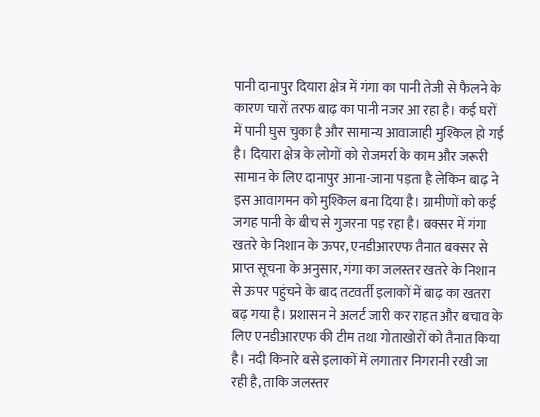पानी दानापुर दियारा क्षेत्र में गंगा का पानी तेजी से फैलने के कारण चारों तरफ बाढ़ का पानी नजर आ रहा है। कई घरों में पानी घुस चुका है और सामान्य आवाजाही मुश्किल हो गई है। दियारा क्षेत्र के लोगों को रोजमर्रा के काम और जरूरी सामान के लिए दानापुर आना-जाना पड़ता है लेकिन बाढ़ ने इस आवागमन को मुश्किल बना दिया है। ग्रामीणों को कई जगह पानी के बीच से गुजरना पड़ रहा है। बक्सर में गंगा खतरे के निशान के ऊपर, एनडीआरएफ तैनात बक्सर से प्राप्त सूचना के अनुसार, गंगा का जलस्तर खतरे के निशान से ऊपर पहुंचने के बाद तटवर्ती इलाकों में बाढ़ का खतरा बढ़ गया है। प्रशासन ने अलर्ट जारी कर राहत और बचाव के लिए एनडीआरएफ की टीम तथा गोताखोरों को तैनात किया है। नदी किनारे बसे इलाकों में लगातार निगरानी रखी जा रही है, ताकि जलस्तर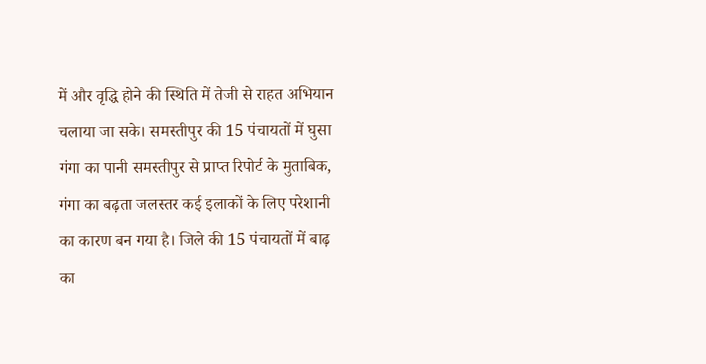में और वृद्धि होने की स्थिति में तेजी से राहत अभियान चलाया जा सके। समस्तीपुर की 15 पंचायतों में घुसा गंगा का पानी समस्तीपुर से प्राप्त रिपोर्ट के मुताबिक, गंगा का बढ़ता जलस्तर कई इलाकों के लिए परेशानी का कारण बन गया है। जिले की 15 पंचायतों में बाढ़ का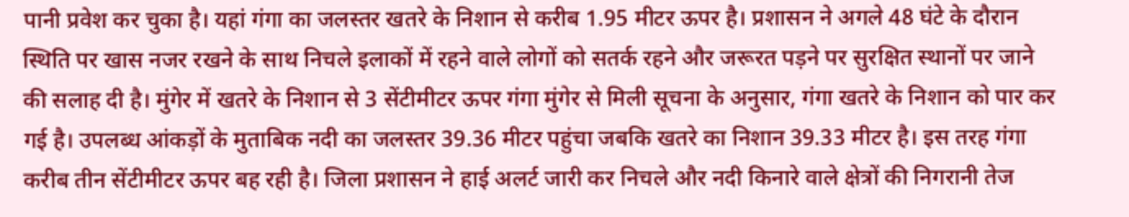पानी प्रवेश कर चुका है। यहां गंगा का जलस्तर खतरे के निशान से करीब 1.95 मीटर ऊपर है। प्रशासन ने अगले 48 घंटे के दौरान स्थिति पर खास नजर रखने के साथ निचले इलाकों में रहने वाले लोगों को सतर्क रहने और जरूरत पड़ने पर सुरक्षित स्थानों पर जाने की सलाह दी है। मुंगेर में खतरे के निशान से 3 सेंटीमीटर ऊपर गंगा मुंगेर से मिली सूचना के अनुसार, गंगा खतरे के निशान को पार कर गई है। उपलब्ध आंकड़ों के मुताबिक नदी का जलस्तर 39.36 मीटर पहुंचा जबकि खतरे का निशान 39.33 मीटर है। इस तरह गंगा करीब तीन सेंटीमीटर ऊपर बह रही है। जिला प्रशासन ने हाई अलर्ट जारी कर निचले और नदी किनारे वाले क्षेत्रों की निगरानी तेज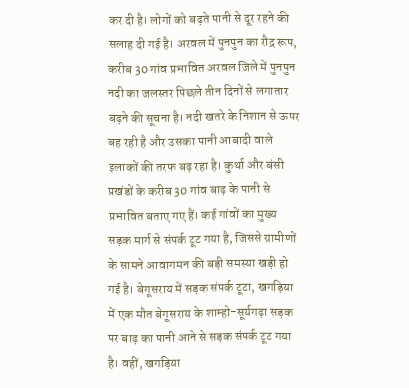कर दी है। लोगों को बढ़ते पानी से दूर रहने की सलाह दी गई है। अरवल में पुनपुन का रौद्र रूप, करीब 30 गांव प्रभावित अरवल जिले में पुनपुन नदी का जलस्तर पिछले तीन दिनों से लगातार बढ़ने की सूचना है। नदी खतरे के निशान से ऊपर बह रही है और उसका पानी आबादी वाले इलाकों की तरफ बढ़ रहा है। कुर्था और बंसी प्रखंडों के करीब 30 गांव बाढ़ के पानी से प्रभावित बताए गए हैं। कई गांवों का मुख्य सड़क मार्ग से संपर्क टूट गया है, जिससे ग्रामीणों के सामने आवागमन की बड़ी समस्या खड़ी हो गई है। बेगूसराय में सड़क संपर्क टूटा, खगड़िया में एक मौत बेगूसराय के शाम्हो-सूर्यगढ़ा सड़क पर बाढ़ का पानी आने से सड़क संपर्क टूट गया है। वहीं, खगड़िया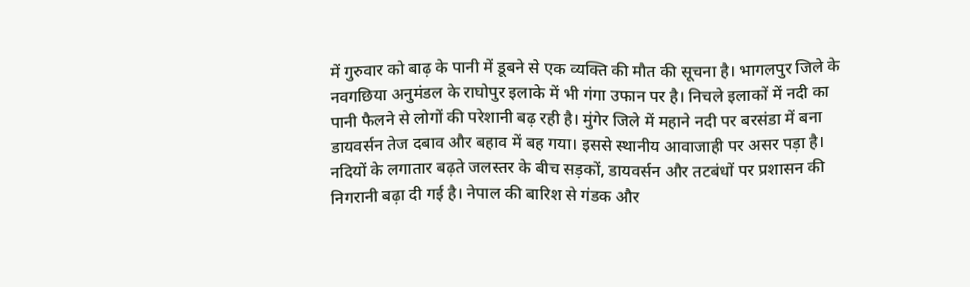में गुरुवार को बाढ़ के पानी में डूबने से एक व्यक्ति की मौत की सूचना है। भागलपुर जिले के नवगछिया अनुमंडल के राघोपुर इलाके में भी गंगा उफान पर है। निचले इलाकों में नदी का पानी फैलने से लोगों की परेशानी बढ़ रही है। मुंगेर जिले में महाने नदी पर बरसंडा में बना डायवर्सन तेज दबाव और बहाव में बह गया। इससे स्थानीय आवाजाही पर असर पड़ा है। नदियों के लगातार बढ़ते जलस्तर के बीच सड़कों, डायवर्सन और तटबंधों पर प्रशासन की निगरानी बढ़ा दी गई है। नेपाल की बारिश से गंडक और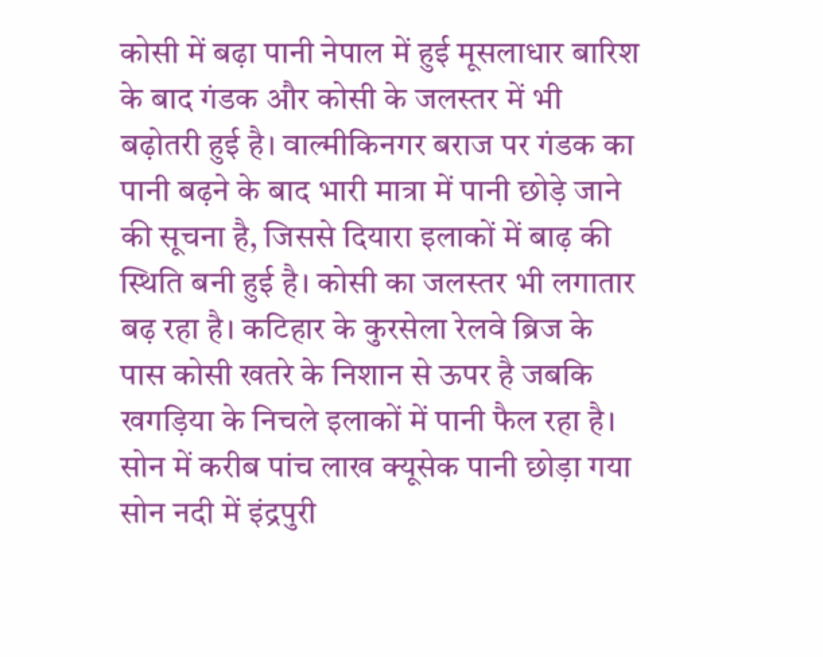कोसी में बढ़ा पानी नेपाल में हुई मूसलाधार बारिश के बाद गंडक और कोसी के जलस्तर में भी बढ़ोतरी हुई है। वाल्मीकिनगर बराज पर गंडक का पानी बढ़ने के बाद भारी मात्रा में पानी छोड़े जाने की सूचना है, जिससे दियारा इलाकों में बाढ़ की स्थिति बनी हुई है। कोसी का जलस्तर भी लगातार बढ़ रहा है। कटिहार के कुरसेला रेलवे ब्रिज के पास कोसी खतरे के निशान से ऊपर है जबकि खगड़िया के निचले इलाकों में पानी फैल रहा है। सोन में करीब पांच लाख क्यूसेक पानी छोड़ा गया सोन नदी में इंद्रपुरी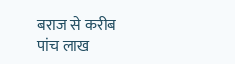बराज से करीब पांच लाख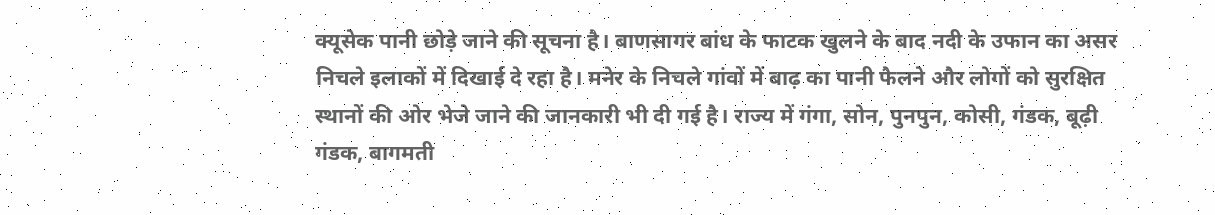क्यूसेक पानी छोड़े जाने की सूचना है। बाणसागर बांध के फाटक खुलने के बाद नदी के उफान का असर निचले इलाकों में दिखाई दे रहा है। मनेर के निचले गांवों में बाढ़ का पानी फैलने और लोगों को सुरक्षित स्थानों की ओर भेजे जाने की जानकारी भी दी गई है। राज्य में गंगा, सोन, पुनपुन, कोसी, गंडक, बूढ़ी गंडक, बागमती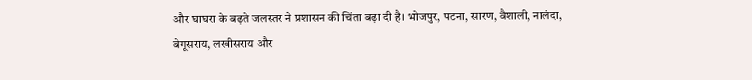और घाघरा के बढ़ते जलस्तर ने प्रशासन की चिंता बढ़ा दी है। भोजपुर, पटना, सारण, वैशाली, नालंदा, बेगूसराय, लखीसराय और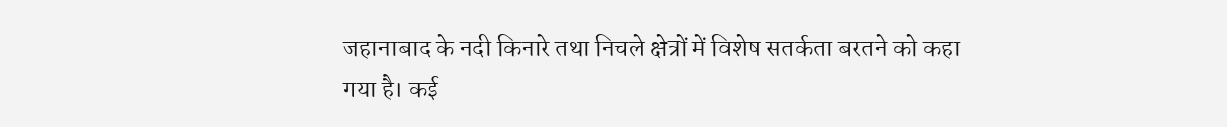जहानाबाद के नदी किनारे तथा निचले क्षेत्रों में विशेष सतर्कता बरतने को कहा गया है। कई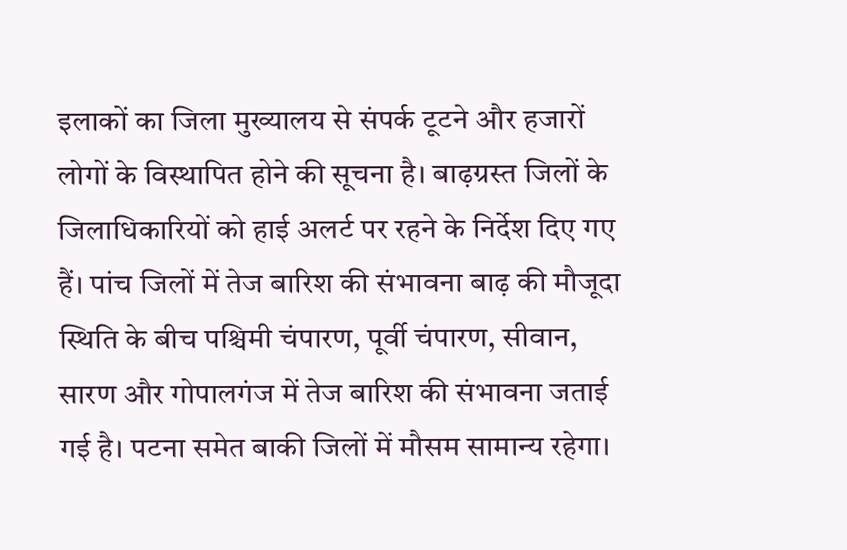इलाकों का जिला मुख्यालय से संपर्क टूटने और हजारों लोगों के विस्थापित होने की सूचना है। बाढ़ग्रस्त जिलों के जिलाधिकारियों को हाई अलर्ट पर रहने के निर्देश दिए गए हैं। पांच जिलों में तेज बारिश की संभावना बाढ़ की मौजूदा स्थिति के बीच पश्चिमी चंपारण, पूर्वी चंपारण, सीवान, सारण और गोपालगंज में तेज बारिश की संभावना जताई गई है। पटना समेत बाकी जिलों में मौसम सामान्य रहेगा।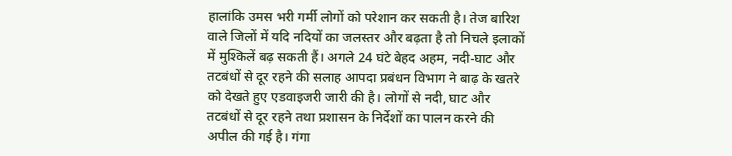हालांकि उमस भरी गर्मी लोगों को परेशान कर सकती है। तेज बारिश वाले जिलों में यदि नदियों का जलस्तर और बढ़ता है तो निचले इलाकों में मुश्किलें बढ़ सकती हैं। अगले 24 घंटे बेहद अहम, नदी-घाट और तटबंधों से दूर रहने की सलाह आपदा प्रबंधन विभाग ने बाढ़ के खतरे को देखते हुए एडवाइजरी जारी की है। लोगों से नदी, घाट और तटबंधों से दूर रहने तथा प्रशासन के निर्देशों का पालन करने की अपील की गई है। गंगा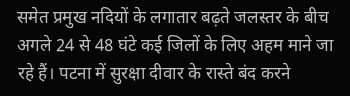समेत प्रमुख नदियों के लगातार बढ़ते जलस्तर के बीच अगले 24 से 48 घंटे कई जिलों के लिए अहम माने जा रहे हैं। पटना में सुरक्षा दीवार के रास्ते बंद करने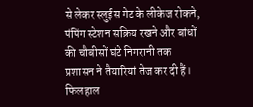से लेकर स्लुईस गेट के लीकेज रोकने, पंपिंग स्टेशन सक्रिय रखने और बांधों की चौबीसों घंटे निगरानी तक प्रशासन ने तैयारियां तेज कर दी हैं। फिलहाल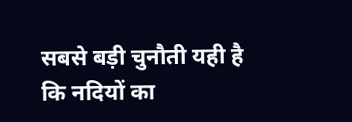सबसे बड़ी चुनौती यही है कि नदियों का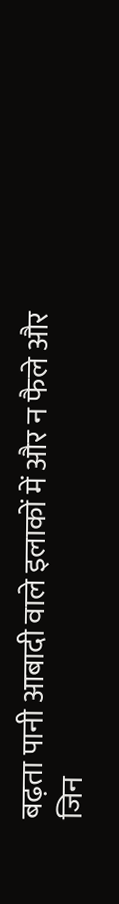बढ़ता पानी आबादी वाले इलाकों में और न फैले और जिन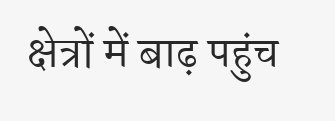क्षेत्रों में बाढ़ पहुंच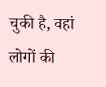चुकी है, वहां लोगों की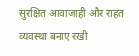सुरक्षित आवाजाही और राहत व्यवस्था बनाए रखी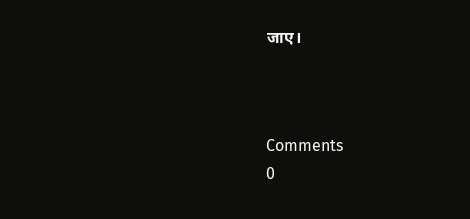जाए।



Comments
0